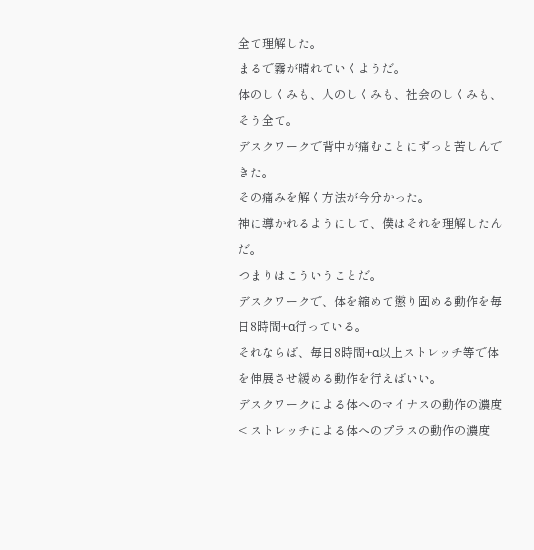全て理解した。
まるで霧が晴れていくようだ。
体のしくみも、人のしくみも、社会のしくみも、そう全て。
デスクワークで背中が痛むことにずっと苦しんできた。
その痛みを解く方法が今分かった。
神に導かれるようにして、僕はそれを理解したんだ。
つまりはこういうことだ。
デスクワークで、体を縮めて懲り固める動作を毎日8時間+α行っている。
それならば、毎日8時間+α以上ストレッチ等で体を伸展させ緩める動作を行えばいい。
デスクワークによる体へのマイナスの動作の濃度 < ストレッチによる体へのプラスの動作の濃度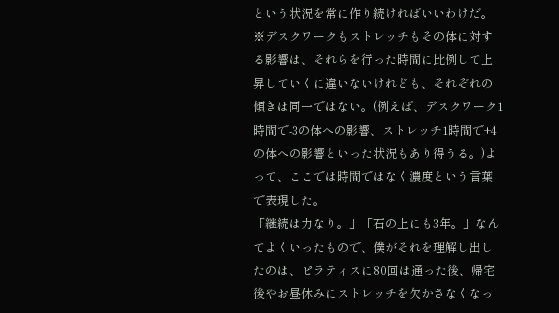という状況を常に作り続ければいいわけだ。
※デスクワークもストレッチもその体に対する影響は、それらを行った時間に比例して上昇していくに違いないけれども、それぞれの傾きは同一ではない。(例えば、デスクワーク1時間で-3の体への影響、ストレッチ1時間で+4の体への影響といった状況もあり得うる。)よって、ここでは時間ではなく濃度という言葉で表現した。
「継続は力なり。」「石の上にも3年。」なんてよくいったもので、僕がそれを理解し出したのは、ピラティスに80回は通った後、帰宅後やお昼休みにストレッチを欠かさなくなっ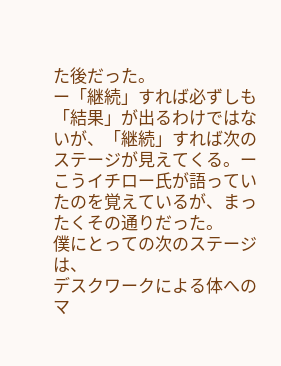た後だった。
ー「継続」すれば必ずしも「結果」が出るわけではないが、「継続」すれば次のステージが見えてくる。ー
こうイチロー氏が語っていたのを覚えているが、まったくその通りだった。
僕にとっての次のステージは、
デスクワークによる体へのマ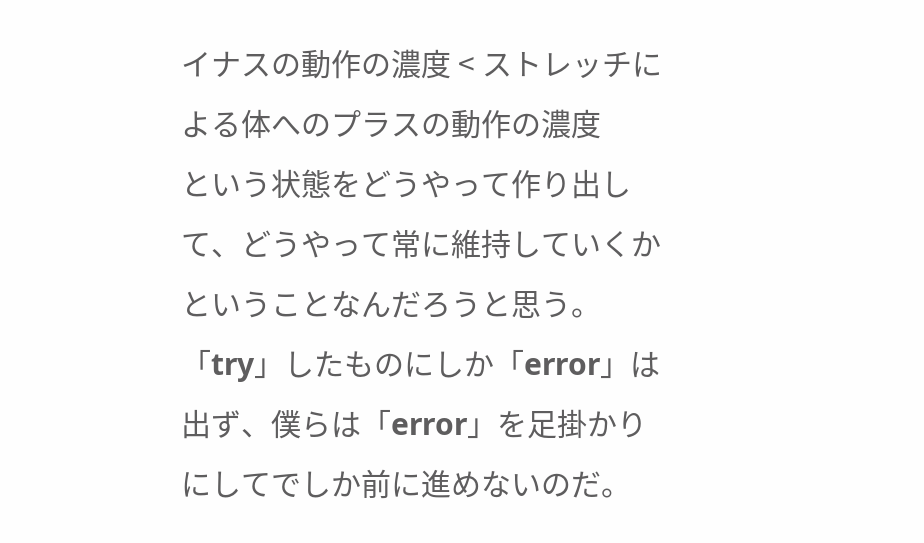イナスの動作の濃度 < ストレッチによる体へのプラスの動作の濃度
という状態をどうやって作り出して、どうやって常に維持していくかということなんだろうと思う。
「try」したものにしか「error」は出ず、僕らは「error」を足掛かりにしてでしか前に進めないのだ。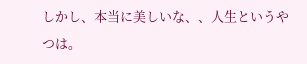しかし、本当に美しいな、、人生というやつは。